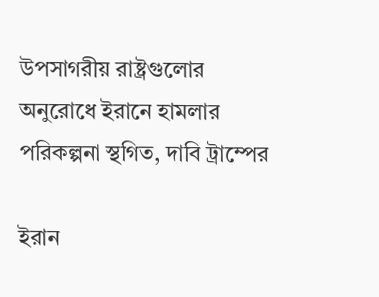উপসাগরীয় রাষ্ট্রগুলোর অনুরোধে ইরানে হামলার পরিকল্পনা স্থগিত, দাবি ট্রাম্পের

ইরান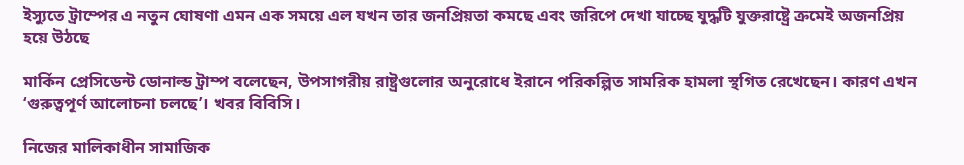ইস্যুতে ট্রাম্পের এ নতুন ঘোষণা এমন এক সময়ে এল যখন তার জনপ্রিয়তা কমছে এবং জরিপে দেখা যাচ্ছে যুদ্ধটি যুক্তরাষ্ট্রে ক্রমেই অজনপ্রিয় হয়ে উঠছে

মার্কিন প্রেসিডেন্ট ডোনাল্ড ট্রাম্প বলেছেন, উপসাগরীয় রাষ্ট্রগুলোর অনুরোধে ইরানে পরিকল্পিত সামরিক হামলা স্থগিত রেখেছেন। কারণ এখন ‘গুরুত্বপূর্ণ আলোচনা চলছে’। খবর বিবিসি।

নিজের মালিকাধীন সামাজিক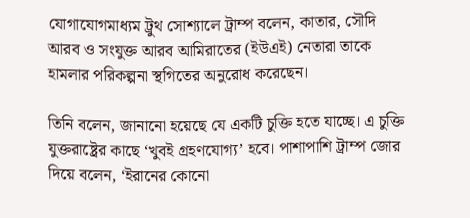যোগাযোগমাধ্যম ট্রুথ সোশ্যালে ট্রাম্প বলেন, কাতার, সৌদি আরব ও সংযুক্ত আরব আমিরাতের (ইউএই) নেতারা তাকে হামলার পরিকল্পনা স্থগিতের অনুরোধ করেছেন।

তিনি বলেন, জানানো হয়েছে যে একটি চুক্তি হতে যাচ্ছে। এ চুক্তি যুক্তরাষ্ট্রের কাছে ‘খুবই গ্রহণযোগ্য’ হবে। পাশাপাশি ট্রাম্প জোর দিয়ে বলেন, ‘ইরানের কোনো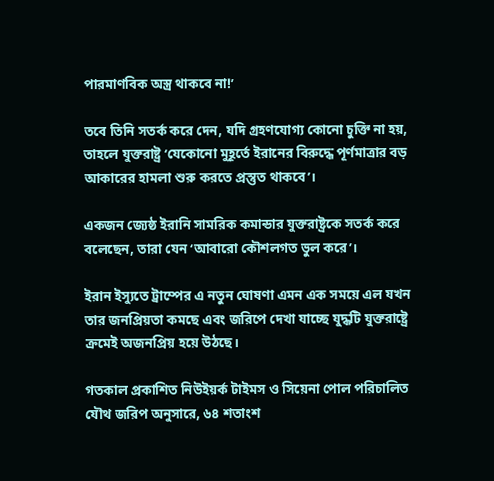পারমাণবিক অস্ত্র থাকবে না!’

তবে তিনি সতর্ক করে দেন, যদি গ্রহণযোগ্য কোনো চুক্তি না হয়, তাহলে যুক্তরাষ্ট্র ‘যেকোনো মুহূর্তে ইরানের বিরুদ্ধে পূর্ণমাত্রার বড় আকারের হামলা শুরু করতে প্রস্তুত থাকবে’।

একজন জ্যেষ্ঠ ইরানি সামরিক কমান্ডার যুক্তরাষ্ট্রকে সতর্ক করে বলেছেন, তারা যেন ‘আবারো কৌশলগত ভুল করে’।

ইরান ইস্যুতে ট্রাম্পের এ নতুন ঘোষণা এমন এক সময়ে এল যখন তার জনপ্রিয়তা কমছে এবং জরিপে দেখা যাচ্ছে যুদ্ধটি যুক্তরাষ্ট্রে ক্রমেই অজনপ্রিয় হয়ে উঠছে।

গতকাল প্রকাশিত নিউইয়র্ক টাইমস ও সিয়েনা পোল পরিচালিত যৌথ জরিপ অনুসারে, ৬৪ শতাংশ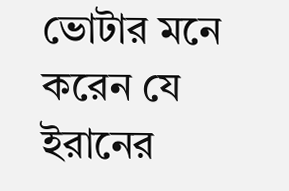ভোটার মনে করেন যে ইরানের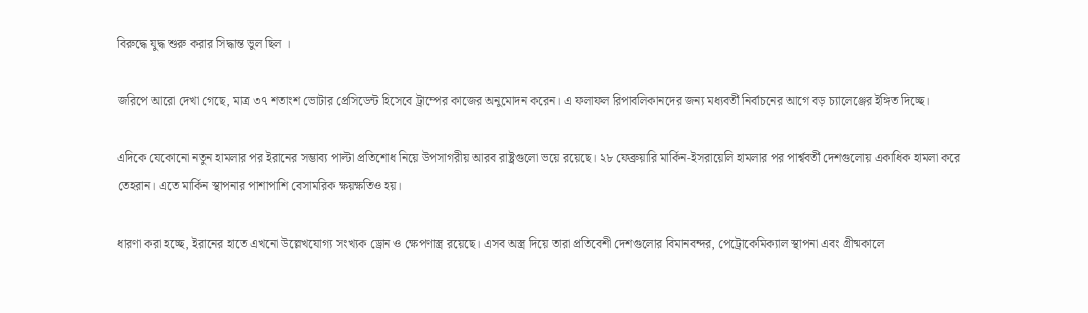বিরুদ্ধে যুদ্ধ শুরু করার সিদ্ধান্ত ভুল ছিল ।

জরিপে আরো দেখা গেছে, মাত্র ৩৭ শতাংশ ভোটার প্রেসিডেন্ট হিসেবে ট্রাম্পের কাজের অনুমোদন করেন। এ ফলাফল রিপাবলিকানদের জন্য মধ্যবর্তী নির্বাচনের আগে বড় চ্যালেঞ্জের ইঙ্গিত দিচ্ছে।

এদিকে যেকোনো নতুন হামলার পর ইরানের সম্ভাব্য পাল্টা প্রতিশোধ নিয়ে উপসাগরীয় আরব রাষ্ট্রগুলো ভয়ে রয়েছে। ২৮ ফেব্রুয়ারি মার্কিন-ইসরায়েলি হামলার পর পার্শ্ববর্তী দেশগুলোয় একাধিক হামলা করে তেহরান। এতে মার্কিন স্থাপনার পাশাপাশি বেসামরিক ক্ষয়ক্ষতিও হয়।

ধারণা করা হচ্ছে, ইরানের হাতে এখনো উল্লেখযোগ্য সংখ্যক ড্রোন ও ক্ষেপণাস্ত্র রয়েছে। এসব অস্ত্র দিয়ে তারা প্রতিবেশী দেশগুলোর বিমানবন্দর, পেট্রোকেমিক্যাল স্থাপনা এবং গ্রীষ্মকালে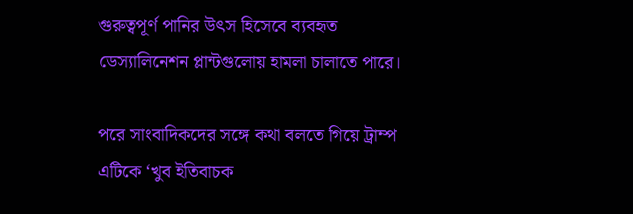গুরুত্বপূর্ণ পানির উৎস হিসেবে ব্যবহৃত ডেস্যালিনেশন প্লান্টগুলোয় হামলা চালাতে পারে।

পরে সাংবাদিকদের সঙ্গে কথা বলতে গিয়ে ট্রাম্প এটিকে ‘খুব ইতিবাচক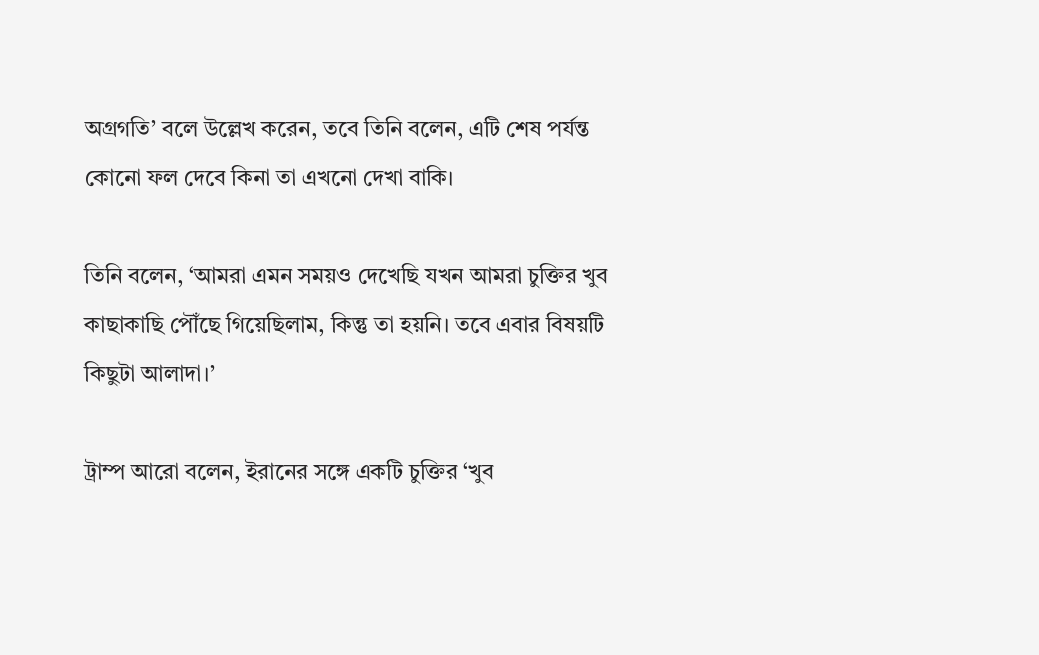অগ্রগতি’ বলে উল্লেখ করেন, তবে তিনি বলেন, এটি শেষ পর্যন্ত কোনো ফল দেবে কিনা তা এখনো দেখা বাকি।

তিনি বলেন, ‘আমরা এমন সময়ও দেখেছি যখন আমরা চুক্তির খুব কাছাকাছি পৌঁছে গিয়েছিলাম, কিন্তু তা হয়নি। তবে এবার বিষয়টি কিছুটা আলাদা।’

ট্রাম্প আরো বলেন, ইরানের সঙ্গে একটি চুক্তির ‘খুব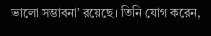ভালো সম্ভাবনা’ রয়েছে। তিনি যোগ করেন,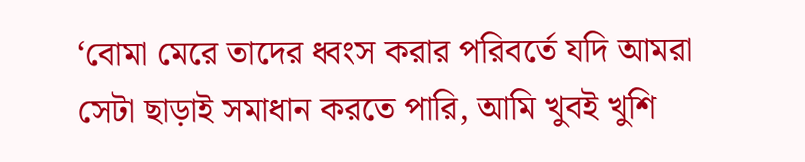‘বোমা মেরে তাদের ধ্বংস করার পরিবর্তে যদি আমরা সেটা ছাড়াই সমাধান করতে পারি, আমি খুবই খুশি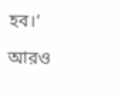হব।’

আরও